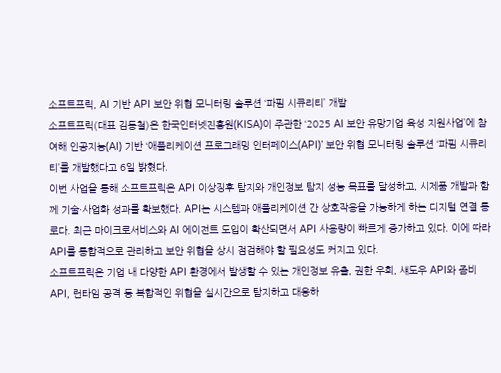소프트프릭, AI 기반 API 보안 위협 모니터링 솔루션 ‘파핌 시큐리티’ 개발
소프트프릭(대표 김동철)은 한국인터넷진흥원(KISA)이 주관한 ‘2025 AI 보안 유망기업 육성 지원사업’에 참여해 인공지능(AI) 기반 ‘애플리케이션 프로그래밍 인터페이스(API)’ 보안 위협 모니터링 솔루션 ‘파핌 시큐리티’를 개발했다고 6일 밝혔다.
이번 사업을 통해 소프트프릭은 API 이상징후 탐지와 개인정보 탐지 성능 목표를 달성하고, 시제품 개발과 함께 기술·사업화 성과를 확보했다. API는 시스템과 애플리케이션 간 상호작용을 가능하게 하는 디지털 연결 통로다. 최근 마이크로서비스와 AI 에이전트 도입이 확산되면서 API 사용량이 빠르게 증가하고 있다. 이에 따라 API를 통합적으로 관리하고 보안 위협을 상시 점검해야 할 필요성도 커지고 있다.
소프트프릭은 기업 내 다양한 API 환경에서 발생할 수 있는 개인정보 유출, 권한 우회, 섀도우 API와 좀비 API, 런타임 공격 등 복합적인 위협을 실시간으로 탐지하고 대응하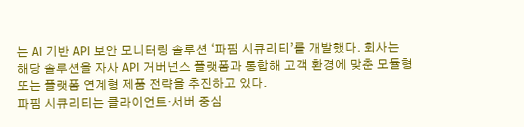는 AI 기반 API 보안 모니터링 솔루션 ‘파핌 시큐리티’를 개발했다. 회사는 해당 솔루션을 자사 API 거버넌스 플랫폼과 통합해 고객 환경에 맞춘 모듈형 또는 플랫폼 연계형 제품 전략을 추진하고 있다.
파핌 시큐리티는 클라이언트·서버 중심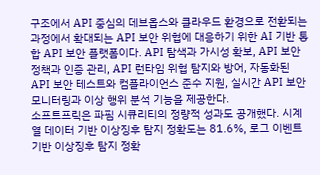구조에서 API 중심의 데브옵스와 클라우드 환경으로 전환되는 과정에서 확대되는 API 보안 위협에 대응하기 위한 AI 기반 통합 API 보안 플랫폼이다. API 탐색과 가시성 확보, API 보안 정책과 인증 관리, API 런타임 위협 탐지와 방어, 자동화된 API 보안 테스트와 컴플라이언스 준수 지원, 실시간 API 보안 모니터링과 이상 행위 분석 기능을 제공한다.
소프트프릭은 파핌 시큐리티의 정량적 성과도 공개했다. 시계열 데이터 기반 이상징후 탐지 정확도는 81.6%, 로그 이벤트 기반 이상징후 탐지 정확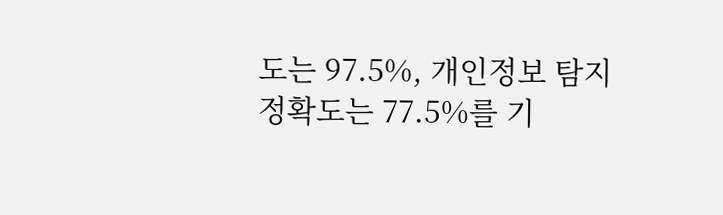도는 97.5%, 개인정보 탐지 정확도는 77.5%를 기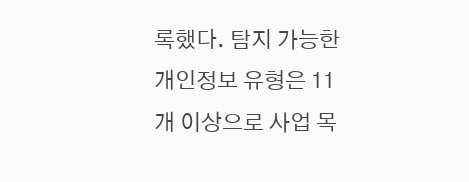록했다. 탐지 가능한 개인정보 유형은 11개 이상으로 사업 목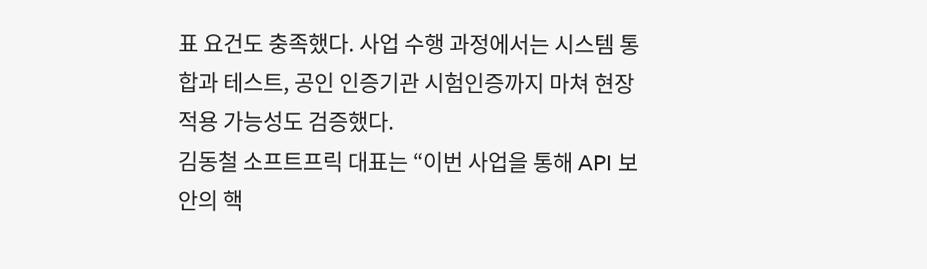표 요건도 충족했다. 사업 수행 과정에서는 시스템 통합과 테스트, 공인 인증기관 시험인증까지 마쳐 현장 적용 가능성도 검증했다.
김동철 소프트프릭 대표는 “이번 사업을 통해 API 보안의 핵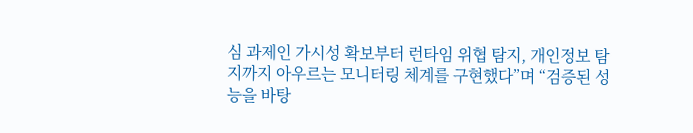심 과제인 가시성 확보부터 런타임 위협 탐지, 개인정보 탐지까지 아우르는 모니터링 체계를 구현했다”며 “검증된 성능을 바탕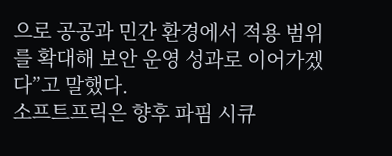으로 공공과 민간 환경에서 적용 범위를 확대해 보안 운영 성과로 이어가겠다”고 말했다.
소프트프릭은 향후 파핌 시큐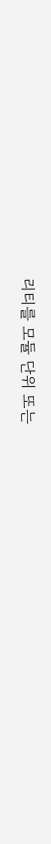리티를 모듈 단위 또는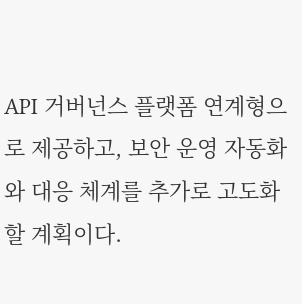API 거버넌스 플랫폼 연계형으로 제공하고, 보안 운영 자동화와 대응 체계를 추가로 고도화할 계획이다.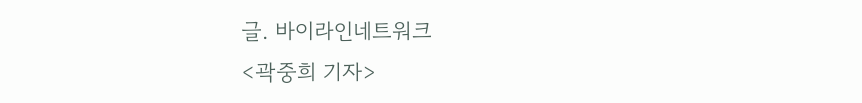글. 바이라인네트워크
<곽중희 기자>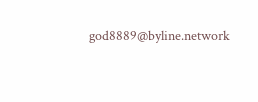god8889@byline.network